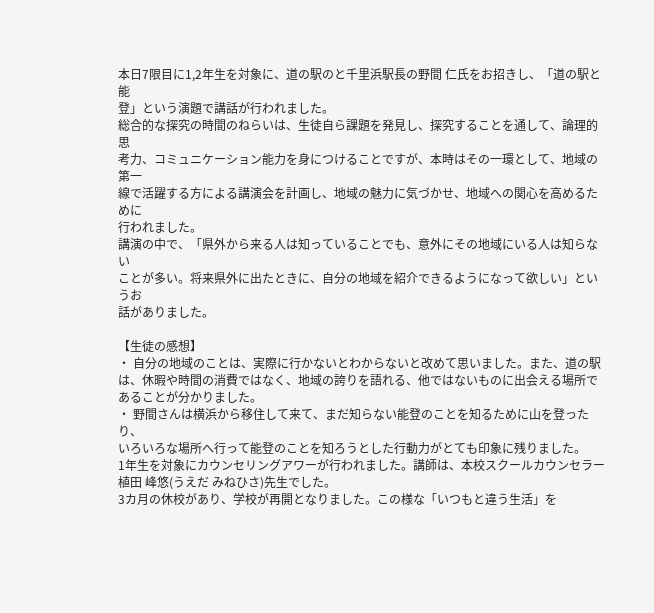本日7限目に1,2年生を対象に、道の駅のと千里浜駅長の野間 仁氏をお招きし、「道の駅と能
登」という演題で講話が行われました。
総合的な探究の時間のねらいは、生徒自ら課題を発見し、探究することを通して、論理的思
考力、コミュニケーション能力を身につけることですが、本時はその一環として、地域の第一
線で活躍する方による講演会を計画し、地域の魅力に気づかせ、地域への関心を高めるために
行われました。
講演の中で、「県外から来る人は知っていることでも、意外にその地域にいる人は知らない
ことが多い。将来県外に出たときに、自分の地域を紹介できるようになって欲しい」というお
話がありました。

【生徒の感想】
・ 自分の地域のことは、実際に行かないとわからないと改めて思いました。また、道の駅
は、休暇や時間の消費ではなく、地域の誇りを語れる、他ではないものに出会える場所で
あることが分かりました。
・ 野間さんは横浜から移住して来て、まだ知らない能登のことを知るために山を登ったり、
いろいろな場所へ行って能登のことを知ろうとした行動力がとても印象に残りました。
1年生を対象にカウンセリングアワーが行われました。講師は、本校スクールカウンセラー
植田 峰悠(うえだ みねひさ)先生でした。
3カ月の休校があり、学校が再開となりました。この様な「いつもと違う生活」を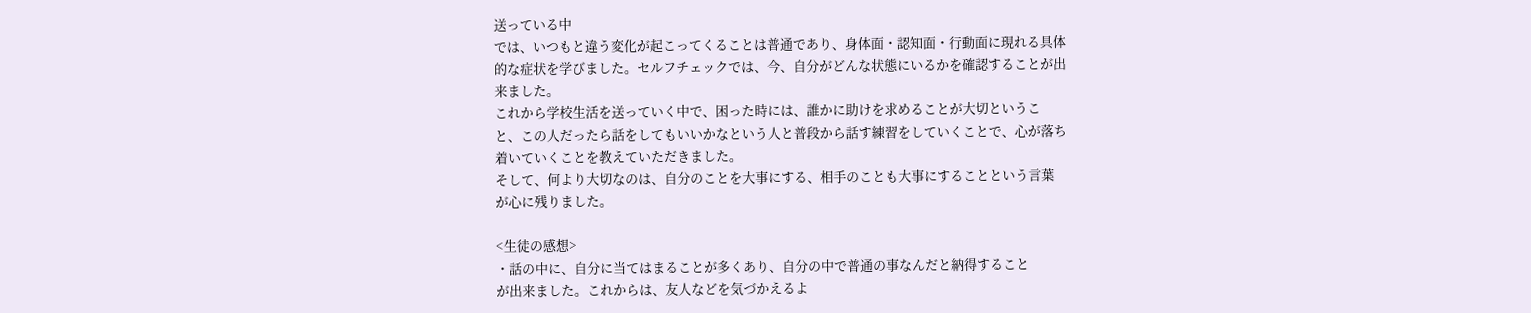送っている中
では、いつもと違う変化が起こってくることは普通であり、身体面・認知面・行動面に現れる具体
的な症状を学びました。セルフチェックでは、今、自分がどんな状態にいるかを確認することが出
来ました。
これから学校生活を送っていく中で、困った時には、誰かに助けを求めることが大切というこ
と、この人だったら話をしてもいいかなという人と普段から話す練習をしていくことで、心が落ち
着いていくことを教えていただきました。
そして、何より大切なのは、自分のことを大事にする、相手のことも大事にすることという言葉
が心に残りました。

<生徒の感想>
・話の中に、自分に当てはまることが多くあり、自分の中で普通の事なんだと納得すること
が出来ました。これからは、友人などを気づかえるよ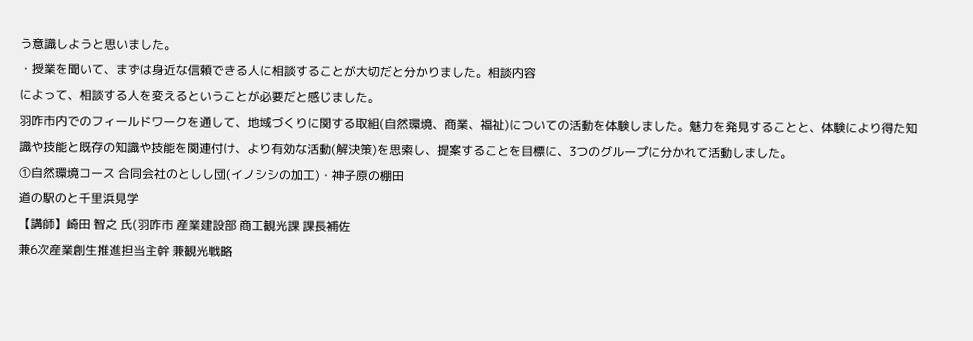う意識しようと思いました。
・授業を聞いて、まずは身近な信頼できる人に相談することが大切だと分かりました。相談内容
によって、相談する人を変えるということが必要だと感じました。
羽咋市内でのフィールドワークを通して、地域づくりに関する取組(自然環境、商業、福祉)についての活動を体験しました。魅力を発見することと、体験により得た知識や技能と既存の知識や技能を関連付け、より有効な活動(解決策)を思索し、提案することを目標に、3つのグループに分かれて活動しました。
①自然環境コース 合同会社のとしし団(イノシシの加工)・神子原の棚田
道の駅のと千里浜見学
【講師】崎田 智之 氏(羽咋市 産業建設部 商工観光課 課長補佐
兼6次産業創生推進担当主幹 兼観光戦略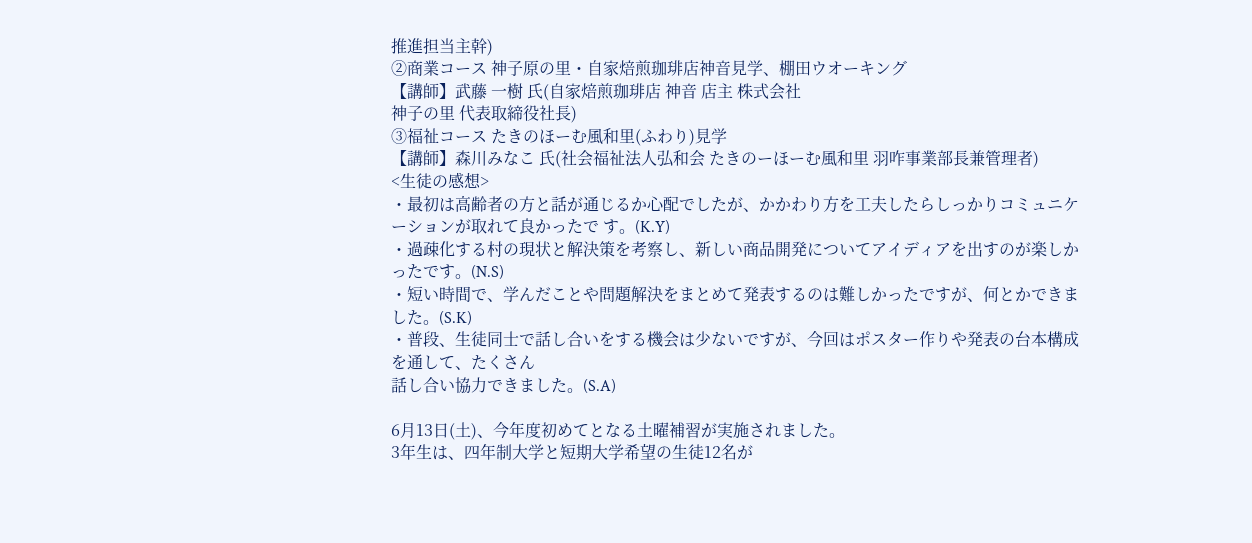推進担当主幹)
②商業コース 神子原の里・自家焙煎珈琲店神音見学、棚田ウオーキング
【講師】武藤 一樹 氏(自家焙煎珈琲店 神音 店主 株式会社
神子の里 代表取締役社長)
③福祉コース たきのほーむ風和里(ふわり)見学
【講師】森川みなこ 氏(社会福祉法人弘和会 たきのーほーむ風和里 羽咋事業部長兼管理者)
<生徒の感想>
・最初は高齢者の方と話が通じるか心配でしたが、かかわり方を工夫したらしっかりコミュニケーションが取れて良かったで す。(K.Y)
・過疎化する村の現状と解決策を考察し、新しい商品開発についてアイディアを出すのが楽しかったです。(N.S)
・短い時間で、学んだことや問題解決をまとめて発表するのは難しかったですが、何とかできました。(S.K)
・普段、生徒同士で話し合いをする機会は少ないですが、今回はポスター作りや発表の台本構成を通して、たくさん
話し合い協力できました。(S.A)

6月13日(土)、今年度初めてとなる土曜補習が実施されました。
3年生は、四年制大学と短期大学希望の生徒12名が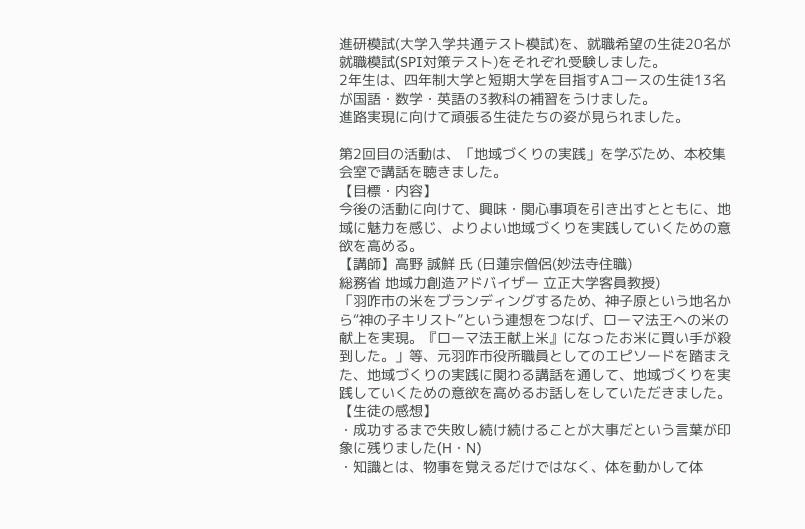進研模試(大学入学共通テスト模試)を、就職希望の生徒20名が就職模試(SPI対策テスト)をそれぞれ受験しました。
2年生は、四年制大学と短期大学を目指すAコースの生徒13名が国語・数学・英語の3教科の補習をうけました。
進路実現に向けて頑張る生徒たちの姿が見られました。

第2回目の活動は、「地域づくりの実践」を学ぶため、本校集会室で講話を聴きました。
【目標・内容】
今後の活動に向けて、興味・関心事項を引き出すとともに、地域に魅力を感じ、よりよい地域づくりを実践していくための意欲を高める。
【講師】高野 誠鮮 氏 (日蓮宗僧侶(妙法寺住職)
総務省 地域力創造アドバイザー 立正大学客員教授)
「羽咋市の米をブランディングするため、神子原という地名から“神の子キリスト”という連想をつなげ、ローマ法王への米の献上を実現。『ローマ法王献上米』になったお米に買い手が殺到した。」等、元羽咋市役所職員としてのエピソードを踏まえた、地域づくりの実践に関わる講話を通して、地域づくりを実践していくための意欲を高めるお話しをしていただきました。
【生徒の感想】
・成功するまで失敗し続け続けることが大事だという言葉が印象に残りました(H・N)
・知識とは、物事を覚えるだけではなく、体を動かして体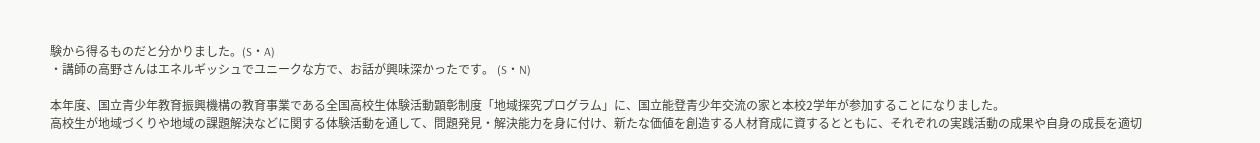験から得るものだと分かりました。(S・A)
・講師の高野さんはエネルギッシュでユニークな方で、お話が興味深かったです。 (S・N)

本年度、国立青少年教育振興機構の教育事業である全国高校生体験活動顕彰制度「地域探究プログラム」に、国立能登青少年交流の家と本校2学年が参加することになりました。
高校生が地域づくりや地域の課題解決などに関する体験活動を通して、問題発見・解決能力を身に付け、新たな価値を創造する人材育成に資するとともに、それぞれの実践活動の成果や自身の成長を適切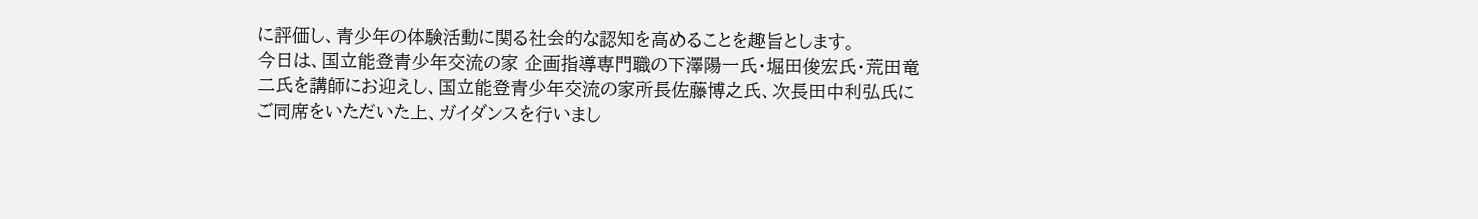に評価し、青少年の体験活動に関る社会的な認知を高めることを趣旨とします。
今日は、国立能登青少年交流の家 企画指導専門職の下澤陽一氏・堀田俊宏氏・荒田竜二氏を講師にお迎えし、国立能登青少年交流の家所長佐藤博之氏、次長田中利弘氏にご同席をいただいた上、ガイダンスを行いまし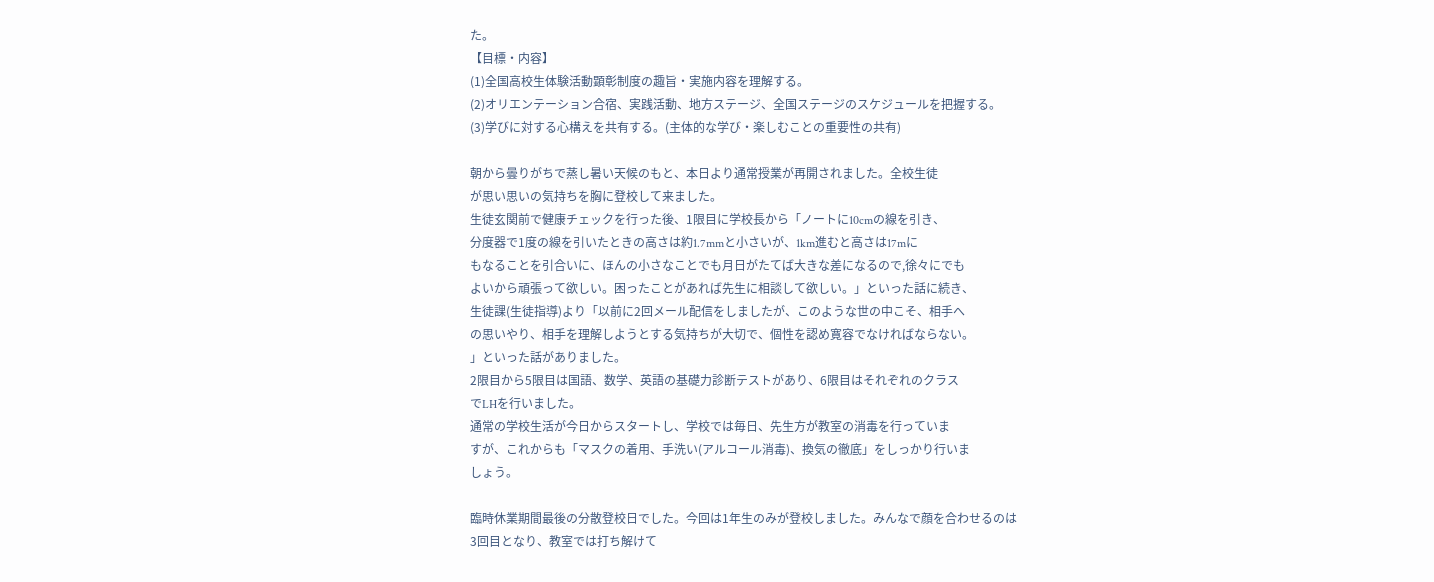た。
【目標・内容】
(1)全国高校生体験活動顕彰制度の趣旨・実施内容を理解する。
(2)オリエンテーション合宿、実践活動、地方ステージ、全国ステージのスケジュールを把握する。
(3)学びに対する心構えを共有する。(主体的な学び・楽しむことの重要性の共有)

朝から曇りがちで蒸し暑い天候のもと、本日より通常授業が再開されました。全校生徒
が思い思いの気持ちを胸に登校して来ました。
生徒玄関前で健康チェックを行った後、1限目に学校長から「ノートに10cmの線を引き、
分度器で1度の線を引いたときの高さは約1.7mmと小さいが、1km進むと高さは17mに
もなることを引合いに、ほんの小さなことでも月日がたてば大きな差になるので,徐々にでも
よいから頑張って欲しい。困ったことがあれば先生に相談して欲しい。」といった話に続き、
生徒課(生徒指導)より「以前に2回メール配信をしましたが、このような世の中こそ、相手へ
の思いやり、相手を理解しようとする気持ちが大切で、個性を認め寛容でなければならない。
」といった話がありました。
2限目から5限目は国語、数学、英語の基礎力診断テストがあり、6限目はそれぞれのクラス
でLHを行いました。
通常の学校生活が今日からスタートし、学校では毎日、先生方が教室の消毒を行っていま
すが、これからも「マスクの着用、手洗い(アルコール消毒)、換気の徹底」をしっかり行いま
しょう。

臨時休業期間最後の分散登校日でした。今回は1年生のみが登校しました。みんなで顔を合わせるのは
3回目となり、教室では打ち解けて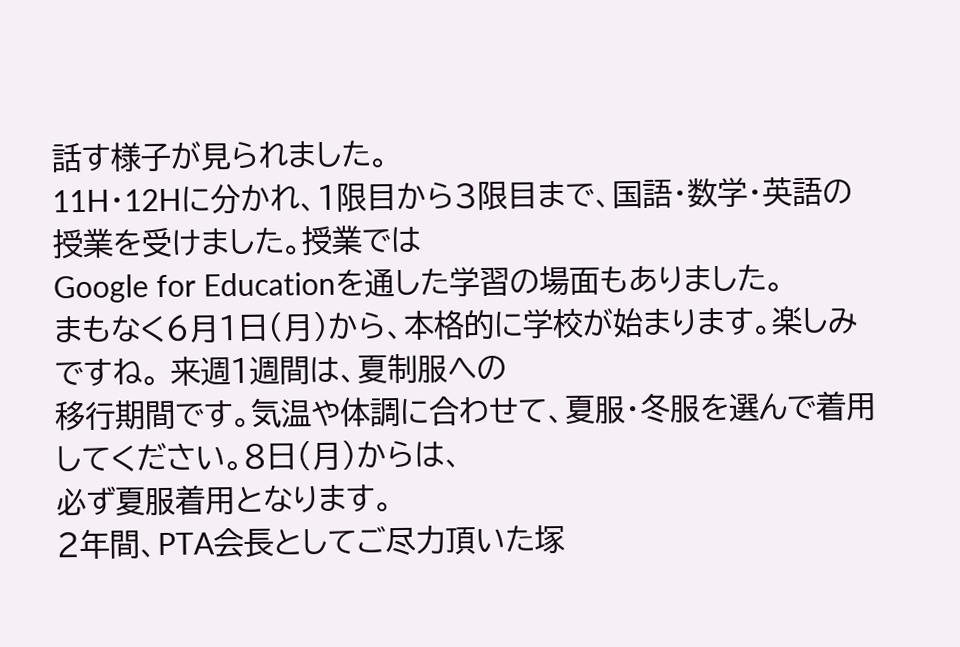話す様子が見られました。
11H・12Hに分かれ、1限目から3限目まで、国語・数学・英語の授業を受けました。授業では
Google for Educationを通した学習の場面もありました。
まもなく6月1日(月)から、本格的に学校が始まります。楽しみですね。 来週1週間は、夏制服への
移行期間です。気温や体調に合わせて、夏服・冬服を選んで着用してください。8日(月)からは、
必ず夏服着用となります。
2年間、PTA会長としてご尽力頂いた塚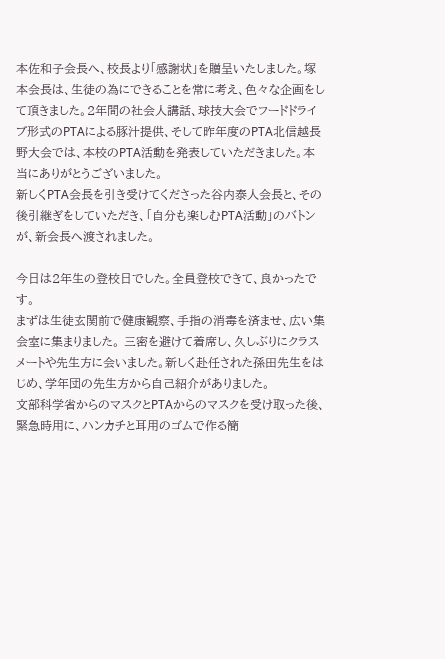本佐和子会長へ、校長より「感謝状」を贈呈いたしました。塚本会長は、生徒の為にできることを常に考え、色々な企画をして頂きました。2年間の社会人講話、球技大会でフードドライブ形式のPTAによる豚汁提供、そして昨年度のPTA北信越長野大会では、本校のPTA活動を発表していただきました。本当にありがとうございました。
新しくPTA会長を引き受けてくださった谷内泰人会長と、その後引継ぎをしていただき、「自分も楽しむPTA活動」のバトンが、新会長へ渡されました。

今日は2年生の登校日でした。全員登校できて、良かったです。
まずは生徒玄関前で健康観察、手指の消毒を済ませ、広い集会室に集まりました。 三密を避けて着席し、久しぶりにクラスメートや先生方に会いました。新しく赴任された孫田先生をはじめ、学年団の先生方から自己紹介がありました。
文部科学省からのマスクとPTAからのマスクを受け取った後、緊急時用に、ハンカチと耳用のゴムで作る簡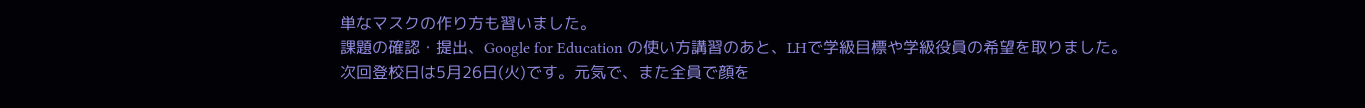単なマスクの作り方も習いました。
課題の確認・提出、Google for Education の使い方講習のあと、LHで学級目標や学級役員の希望を取りました。
次回登校日は5月26日(火)です。元気で、また全員で顔を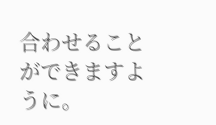合わせることができますように。